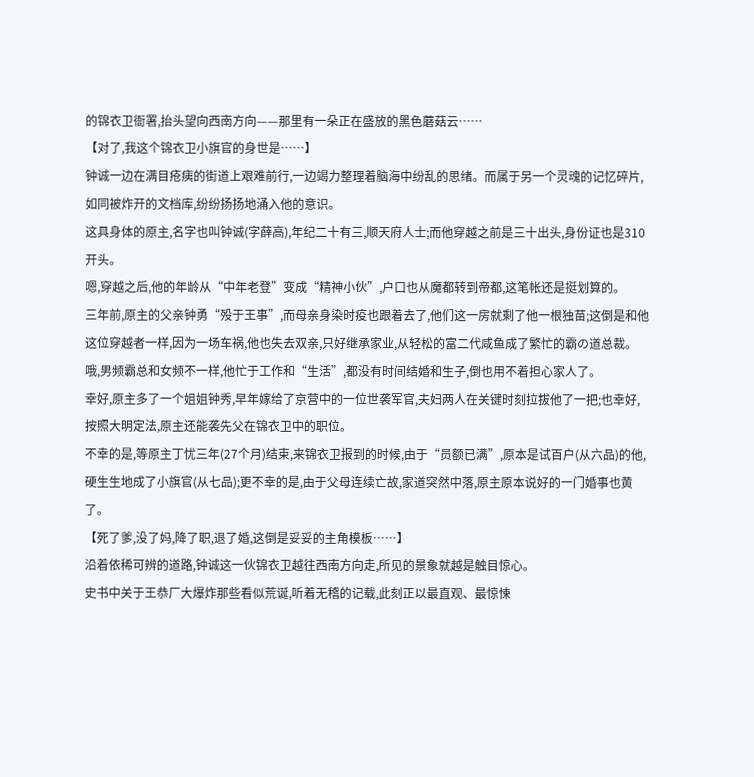的锦衣卫衙署,抬头望向西南方向——那里有一朵正在盛放的黑色蘑菇云……
【对了,我这个锦衣卫小旗官的身世是……】
钟诚一边在满目疮痍的街道上艰难前行,一边竭力整理着脑海中纷乱的思绪。而属于另一个灵魂的记忆碎片,如同被炸开的文档库,纷纷扬扬地涌入他的意识。
这具身体的原主,名字也叫钟诚(字薛高),年纪二十有三,顺天府人士;而他穿越之前是三十出头,身份证也是310开头。
嗯,穿越之后,他的年龄从“中年老登”变成“精神小伙”,户口也从魔都转到帝都,这笔帐还是挺划算的。
三年前,原主的父亲钟勇“殁于王事”,而母亲身染时疫也跟着去了,他们这一房就剩了他一根独苗;这倒是和他这位穿越者一样,因为一场车祸,他也失去双亲,只好继承家业,从轻松的富二代咸鱼成了繁忙的霸の道总裁。
哦,男频霸总和女频不一样,他忙于工作和“生活”,都没有时间结婚和生子,倒也用不着担心家人了。
幸好,原主多了一个姐姐钟秀,早年嫁给了京营中的一位世袭军官,夫妇两人在关键时刻拉拔他了一把;也幸好,按照大明定法,原主还能袭先父在锦衣卫中的职位。
不幸的是,等原主丁忧三年(27个月)结束,来锦衣卫报到的时候,由于“员额已满”,原本是试百户(从六品)的他,硬生生地成了小旗官(从七品);更不幸的是,由于父母连续亡故,家道突然中落,原主原本说好的一门婚事也黄了。
【死了爹,没了妈,降了职,退了婚,这倒是妥妥的主角模板……】
沿着依稀可辨的道路,钟诚这一伙锦衣卫越往西南方向走,所见的景象就越是触目惊心。
史书中关于王恭厂大爆炸那些看似荒诞,听着无稽的记载,此刻正以最直观、最惊悚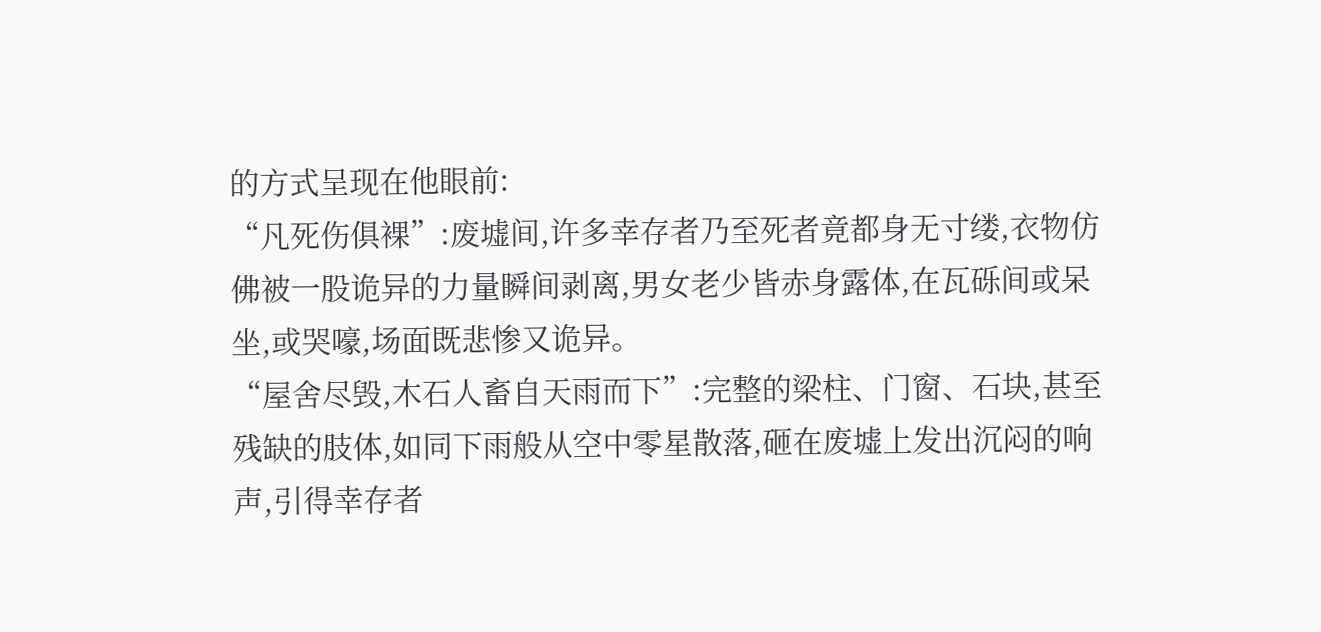的方式呈现在他眼前:
“凡死伤俱裸”:废墟间,许多幸存者乃至死者竟都身无寸缕,衣物仿佛被一股诡异的力量瞬间剥离,男女老少皆赤身露体,在瓦砾间或呆坐,或哭嚎,场面既悲惨又诡异。
“屋舍尽毁,木石人畜自天雨而下”:完整的梁柱、门窗、石块,甚至残缺的肢体,如同下雨般从空中零星散落,砸在废墟上发出沉闷的响声,引得幸存者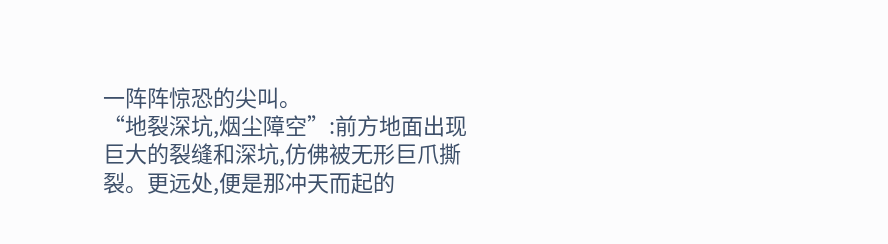一阵阵惊恐的尖叫。
“地裂深坑,烟尘障空”:前方地面出现巨大的裂缝和深坑,仿佛被无形巨爪撕裂。更远处,便是那冲天而起的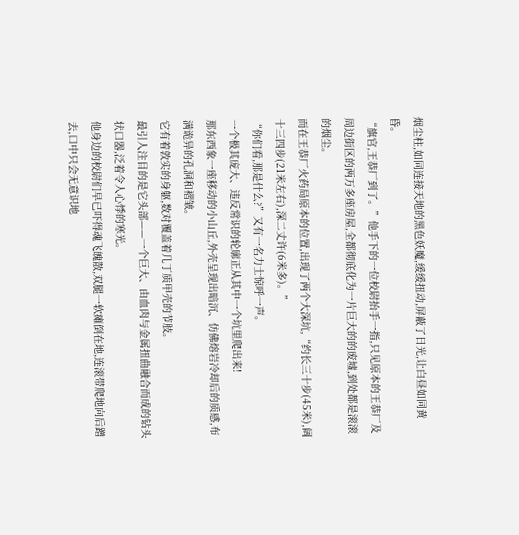烟尘柱,如同连接天地的黑色妖魔,缓缓扭动,屏蔽了日光,让白昼如同黄昏。
“旗官,王恭厂到了。”他手下的一位校尉抬手一指,只见原本的王恭厂及周边街区的两万多座房屋,全都彻底化为一片巨大的的废墟,到处都是滚滚的烟尘。
而在王恭厂火药局原本的位置,出现了两个大深坑,“约长三十步(45米),阔十三四步(21米左右),深二丈许(6米多)。”
“你们看,那是什么?”又有一名力士惊呼一声。
一个极其庞大、违反常识的轮廓正从其中一个坑里爬出来!
那东西象一座移动的小山丘,外壳呈现出暗沉、仿佛熔岩冷却后的质感,布满诡异的孔洞和褶皱。
它有着敦实的身躯,数对覆盖着几丁质甲壳的节肢。
最引人注目的是它头部——一个巨大、由血肉与金属扭曲融合而成的钻头状口器,泛着令人心悸的寒光。
他身边的校尉们早已吓得魂飞魄散,双腿一软瘫倒在地,连滚带爬地向后蹭去,口中只会无意识地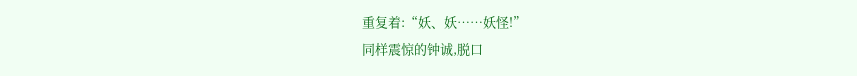重复着:“妖、妖……妖怪!”
同样震惊的钟诚,脱口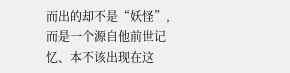而出的却不是“妖怪”,而是一个源自他前世记忆、本不该出现在这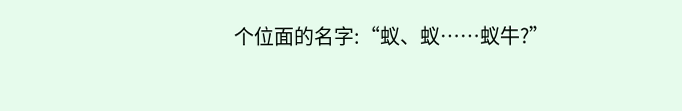个位面的名字:“蚁、蚁……蚁牛?”